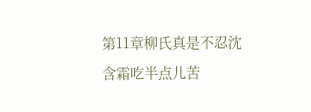第11章柳氏真是不忍沈含霜吃半点儿苦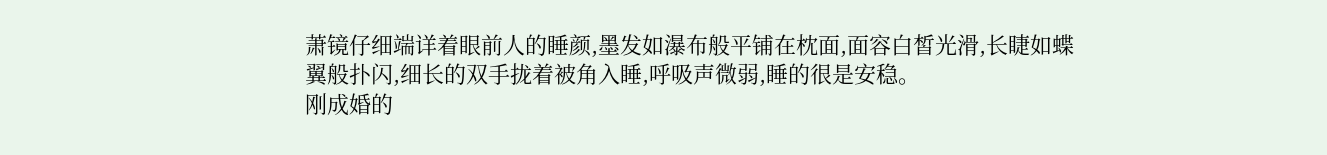萧镜仔细端详着眼前人的睡颜,墨发如瀑布般平铺在枕面,面容白皙光滑,长睫如蝶翼般扑闪,细长的双手拢着被角入睡,呼吸声微弱,睡的很是安稳。
刚成婚的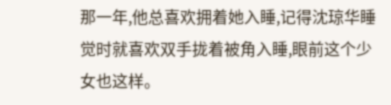那一年,他总喜欢拥着她入睡,记得沈琼华睡觉时就喜欢双手拢着被角入睡,眼前这个少女也这样。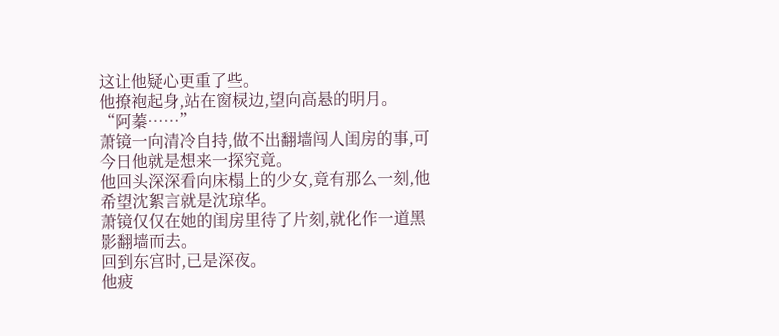这让他疑心更重了些。
他撩袍起身,站在窗棂边,望向高悬的明月。
“阿蓁……”
萧镜一向清冷自持,做不出翻墙闯人闺房的事,可今日他就是想来一探究竟。
他回头深深看向床榻上的少女,竟有那么一刻,他希望沈絮言就是沈琼华。
萧镜仅仅在她的闺房里待了片刻,就化作一道黑影翻墙而去。
回到东宫时,已是深夜。
他疲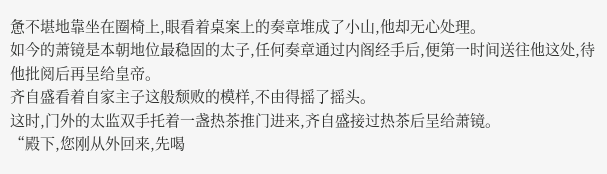惫不堪地靠坐在圈椅上,眼看着桌案上的奏章堆成了小山,他却无心处理。
如今的萧镜是本朝地位最稳固的太子,任何奏章通过内阁经手后,便第一时间送往他这处,待他批阅后再呈给皇帝。
齐自盛看着自家主子这般颓败的模样,不由得摇了摇头。
这时,门外的太监双手托着一盏热茶推门进来,齐自盛接过热茶后呈给萧镜。
“殿下,您刚从外回来,先喝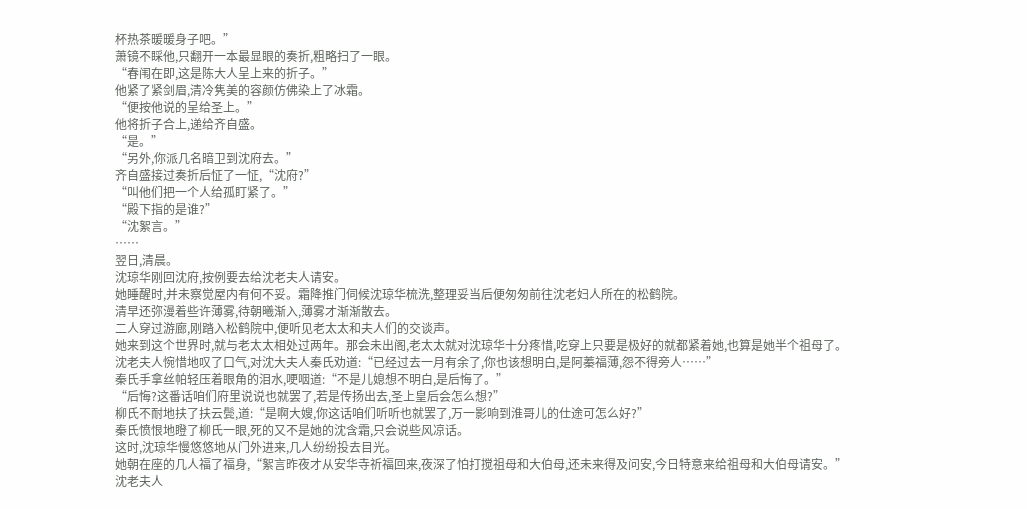杯热茶暖暖身子吧。”
萧镜不睬他,只翻开一本最显眼的奏折,粗略扫了一眼。
“春闱在即,这是陈大人呈上来的折子。”
他紧了紧剑眉,清冷隽美的容颜仿佛染上了冰霜。
“便按他说的呈给圣上。”
他将折子合上,递给齐自盛。
“是。”
“另外,你派几名暗卫到沈府去。”
齐自盛接过奏折后怔了一怔,“沈府?”
“叫他们把一个人给孤盯紧了。”
“殿下指的是谁?”
“沈絮言。”
……
翌日,清晨。
沈琼华刚回沈府,按例要去给沈老夫人请安。
她睡醒时,并未察觉屋内有何不妥。霜降推门伺候沈琼华梳洗,整理妥当后便匆匆前往沈老妇人所在的松鹤院。
清早还弥漫着些许薄雾,待朝曦渐入,薄雾才渐渐散去。
二人穿过游廊,刚踏入松鹤院中,便听见老太太和夫人们的交谈声。
她来到这个世界时,就与老太太相处过两年。那会未出阁,老太太就对沈琼华十分疼惜,吃穿上只要是极好的就都紧着她,也算是她半个祖母了。
沈老夫人惋惜地叹了口气,对沈大夫人秦氏劝道:“已经过去一月有余了,你也该想明白,是阿蓁福薄,怨不得旁人……”
秦氏手拿丝帕轻压着眼角的泪水,哽咽道:“不是儿媳想不明白,是后悔了。”
“后悔?这番话咱们府里说说也就罢了,若是传扬出去,圣上皇后会怎么想?”
柳氏不耐地扶了扶云鬓,道:“是啊大嫂,你这话咱们听听也就罢了,万一影响到淮哥儿的仕途可怎么好?”
秦氏愤恨地瞪了柳氏一眼,死的又不是她的沈含霜,只会说些风凉话。
这时,沈琼华慢悠悠地从门外进来,几人纷纷投去目光。
她朝在座的几人福了福身,“絮言昨夜才从安华寺祈福回来,夜深了怕打搅祖母和大伯母,还未来得及问安,今日特意来给祖母和大伯母请安。”
沈老夫人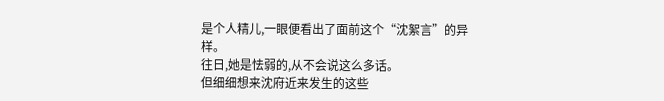是个人精儿,一眼便看出了面前这个“沈絮言”的异样。
往日,她是怯弱的,从不会说这么多话。
但细细想来沈府近来发生的这些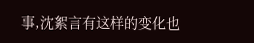事,沈絮言有这样的变化也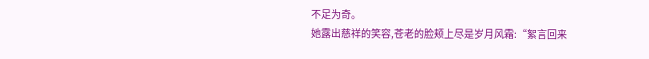不足为奇。
她露出慈祥的笑容,苍老的脸颊上尽是岁月风霜:“絮言回来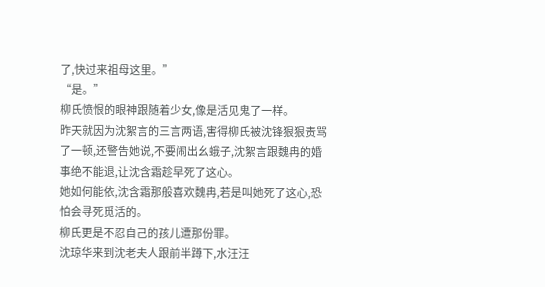了,快过来祖母这里。”
“是。”
柳氏愤恨的眼神跟随着少女,像是活见鬼了一样。
昨天就因为沈絮言的三言两语,害得柳氏被沈锋狠狠责骂了一顿,还警告她说,不要闹出幺蛾子,沈絮言跟魏冉的婚事绝不能退,让沈含霜趁早死了这心。
她如何能依,沈含霜那般喜欢魏冉,若是叫她死了这心,恐怕会寻死觅活的。
柳氏更是不忍自己的孩儿遭那份罪。
沈琼华来到沈老夫人跟前半蹲下,水汪汪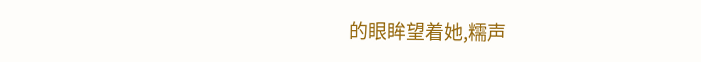的眼眸望着她,糯声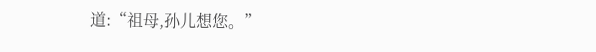道:“祖母,孙儿想您。”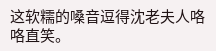这软糯的嗓音逗得沈老夫人咯咯直笑。